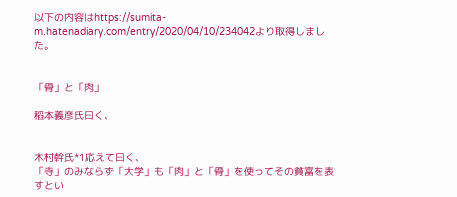以下の内容はhttps://sumita-m.hatenadiary.com/entry/2020/04/10/234042より取得しました。


「骨」と「肉」

稻本義彦氏曰く、


木村幹氏*1応えて曰く、
「寺」のみならず「大学」も「肉」と「骨」を使ってその貧富を表すとい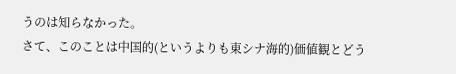うのは知らなかった。
さて、このことは中国的(というよりも東シナ海的)価値観とどう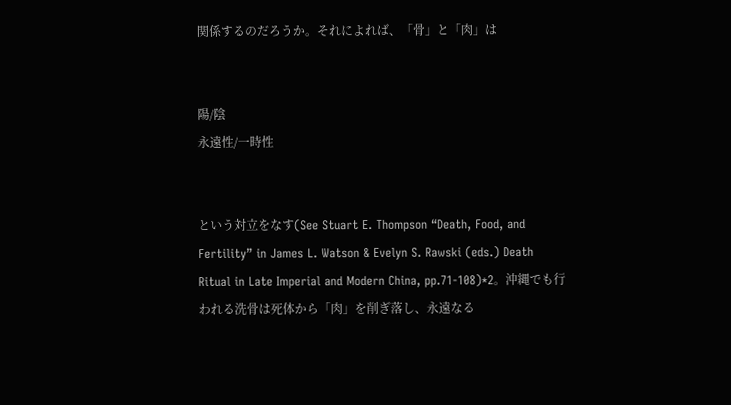関係するのだろうか。それによれば、「骨」と「肉」は


陽/陰
永遠性/一時性


という対立をなす(See Stuart E. Thompson “Death, Food, and Fertility” in James L. Watson & Evelyn S. Rawski (eds.) Death Ritual in Late Imperial and Modern China, pp.71-108)*2。沖縄でも行われる洗骨は死体から「肉」を削ぎ落し、永遠なる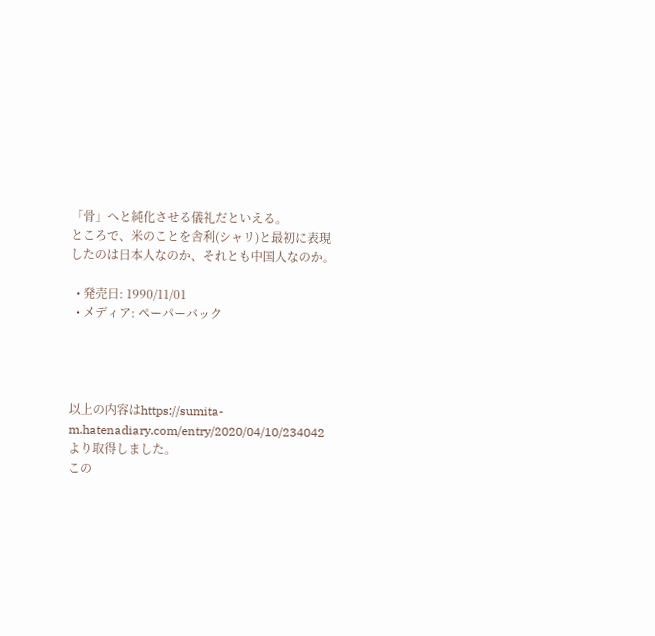「骨」へと純化させる儀礼だといえる。
ところで、米のことを舎利(シャリ)と最初に表現したのは日本人なのか、それとも中国人なのか。

  • 発売日: 1990/11/01
  • メディア: ペーパーバック




以上の内容はhttps://sumita-m.hatenadiary.com/entry/2020/04/10/234042より取得しました。
この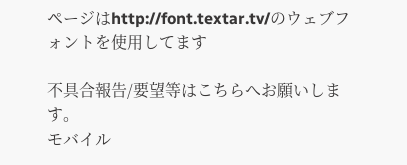ページはhttp://font.textar.tv/のウェブフォントを使用してます

不具合報告/要望等はこちらへお願いします。
モバイル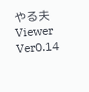やる夫Viewer Ver0.14